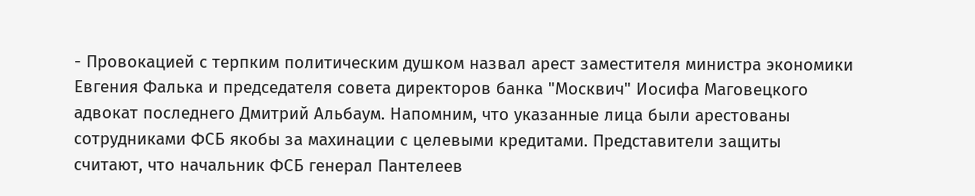- Провокацией с терпким политическим душком назвал арест заместителя министра экономики Евгения Фалька и председателя совета директоров банка "Москвич" Иосифа Маговецкого адвокат последнего Дмитрий Альбаум. Напомним, что указанные лица были арестованы сотрудниками ФСБ якобы за махинации с целевыми кредитами. Представители защиты считают, что начальник ФСБ генерал Пантелеев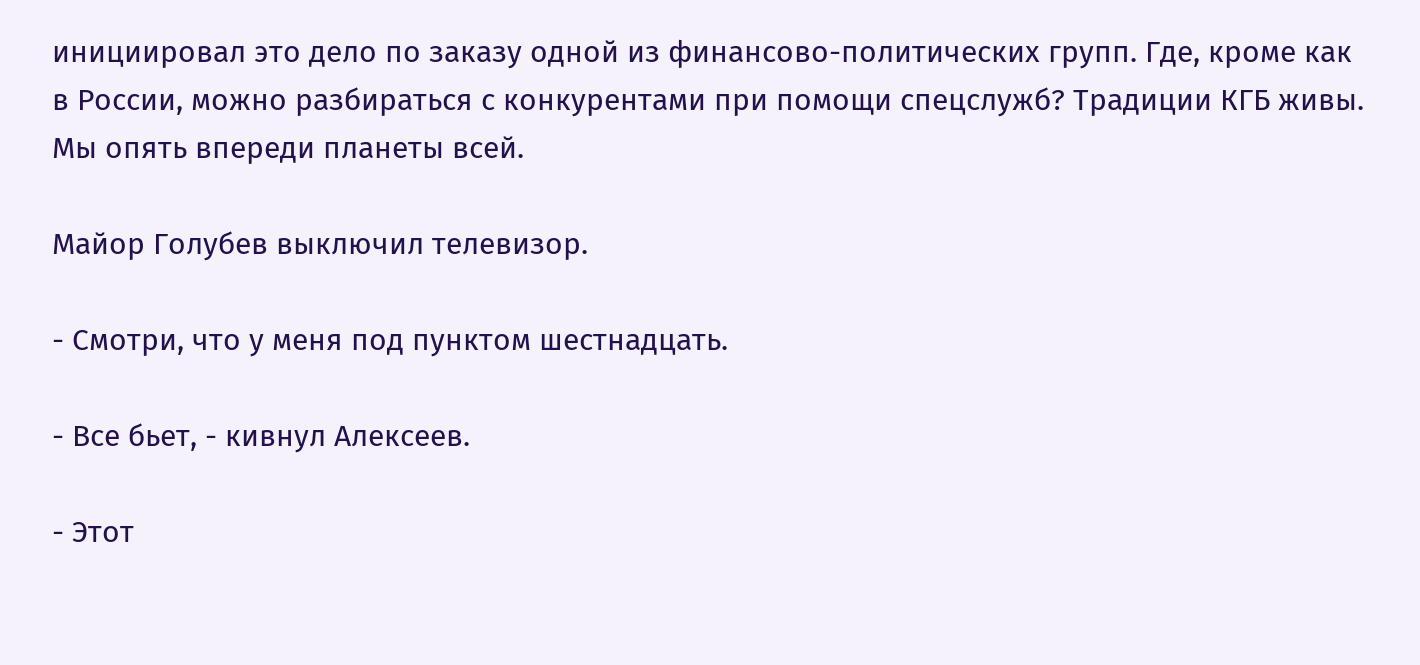инициировал это дело по заказу одной из финансово-политических групп. Где, кроме как в России, можно разбираться с конкурентами при помощи спецслужб? Традиции КГБ живы. Мы опять впереди планеты всей.

Майор Голубев выключил телевизор.

- Смотри, что у меня под пунктом шестнадцать.

- Все бьет, - кивнул Алексеев.

- Этот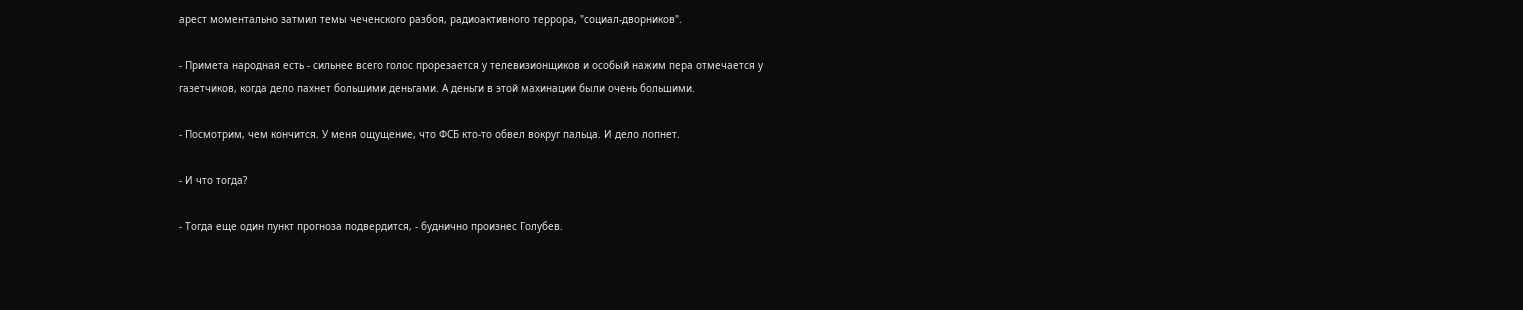арест моментально затмил темы чеченского разбоя, радиоактивного террора, "социал-дворников".

- Примета народная есть - сильнее всего голос прорезается у телевизионщиков и особый нажим пера отмечается у газетчиков, когда дело пахнет большими деньгами. А деньги в этой махинации были очень большими.

- Посмотрим, чем кончится. У меня ощущение, что ФСБ кто-то обвел вокруг пальца. И дело лопнет.

- И что тогда?

- Тогда еще один пункт прогноза подвердится, - буднично произнес Голубев.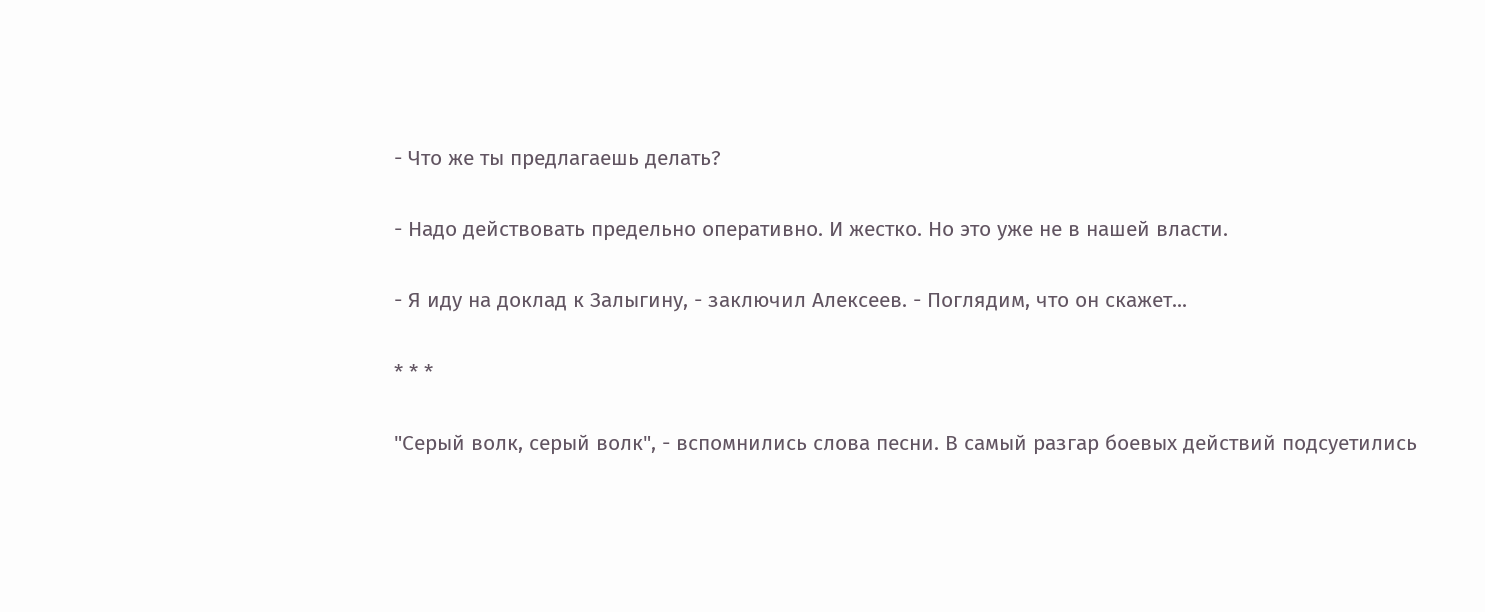- Что же ты предлагаешь делать?

- Надо действовать предельно оперативно. И жестко. Но это уже не в нашей власти.

- Я иду на доклад к Залыгину, - заключил Алексеев. - Поглядим, что он скажет...

* * *

"Серый волк, серый волк", - вспомнились слова песни. В самый разгар боевых действий подсуетились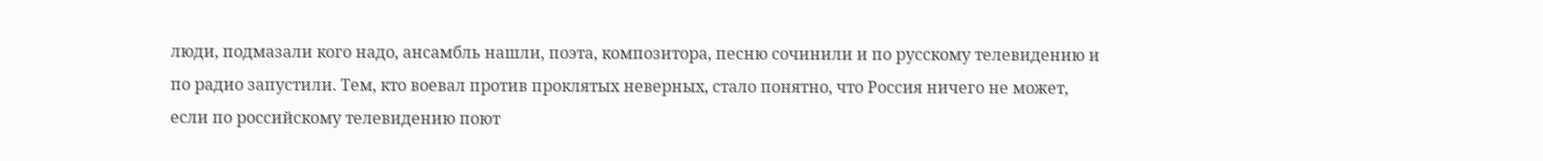люди, подмазали кого надо, ансамбль нашли, поэта, композитора, песню сочинили и по русскому телевидению и по радио запустили. Тем, кто воевал против проклятых неверных, стало понятно, что Россия ничего не может, если по российскому телевидению поют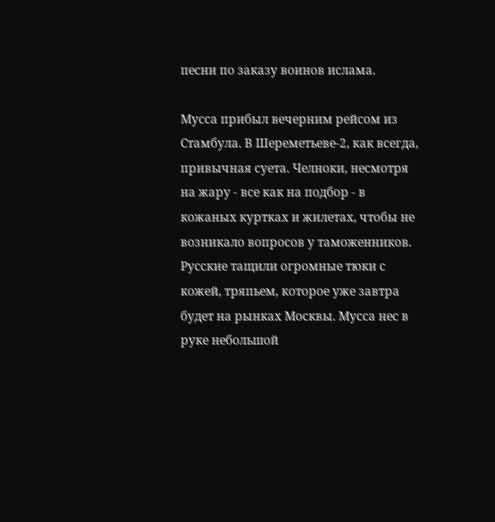песни по заказу воинов ислама.

Мусса прибыл вечерним рейсом из Стамбула. В Шереметьеве-2, как всегда, привычная суета. Челноки, несмотря на жару - все как на подбор - в кожаных куртках и жилетах, чтобы не возникало вопросов у таможенников. Русские тащили огромные тюки с кожей, тряпьем, которое уже завтра будет на рынках Москвы. Мусса нес в руке небольшой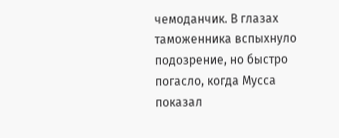чемоданчик. В глазах таможенника вспыхнуло подозрение, но быстро погасло, когда Мусса показал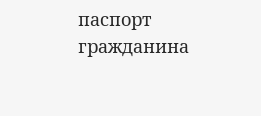паспорт гражданина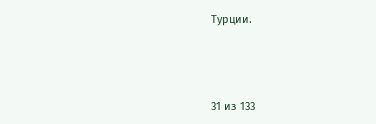Турции.



31 из 133